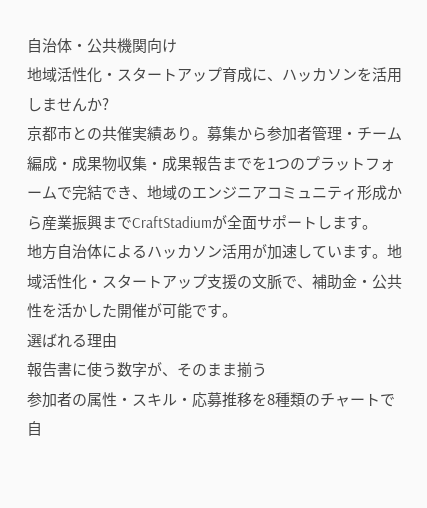自治体・公共機関向け
地域活性化・スタートアップ育成に、ハッカソンを活用しませんか?
京都市との共催実績あり。募集から参加者管理・チーム編成・成果物収集・成果報告までを1つのプラットフォームで完結でき、地域のエンジニアコミュニティ形成から産業振興までCraftStadiumが全面サポートします。
地方自治体によるハッカソン活用が加速しています。地域活性化・スタートアップ支援の文脈で、補助金・公共性を活かした開催が可能です。
選ばれる理由
報告書に使う数字が、そのまま揃う
参加者の属性・スキル・応募推移を8種類のチャートで自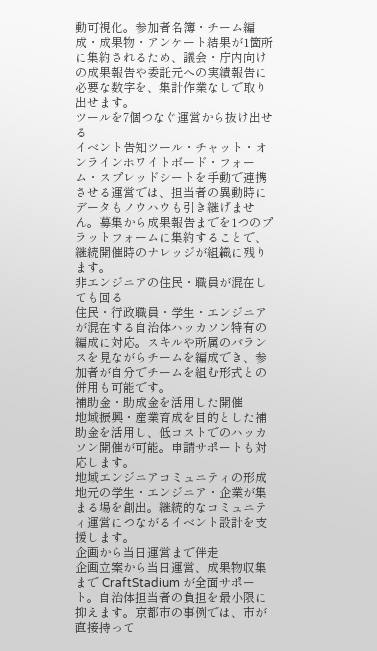動可視化。参加者名簿・チーム編成・成果物・アンケート結果が1箇所に集約されるため、議会・庁内向けの成果報告や委託元への実績報告に必要な数字を、集計作業なしで取り出せます。
ツールを7個つなぐ運営から抜け出せる
イベント告知ツール・チャット・オンラインホワイトボード・フォーム・スプレッドシートを手動で連携させる運営では、担当者の異動時にデータもノウハウも引き継げません。募集から成果報告までを1つのプラットフォームに集約することで、継続開催時のナレッジが組織に残ります。
非エンジニアの住民・職員が混在しても回る
住民・行政職員・学生・エンジニアが混在する自治体ハッカソン特有の編成に対応。スキルや所属のバランスを見ながらチームを編成でき、参加者が自分でチームを組む形式との併用も可能です。
補助金・助成金を活用した開催
地域振興・産業育成を目的とした補助金を活用し、低コストでのハッカソン開催が可能。申請サポートも対応します。
地域エンジニアコミュニティの形成
地元の学生・エンジニア・企業が集まる場を創出。継続的なコミュニティ運営につながるイベント設計を支援します。
企画から当日運営まで伴走
企画立案から当日運営、成果物収集まで CraftStadium が全面サポート。自治体担当者の負担を最小限に抑えます。京都市の事例では、市が直接持って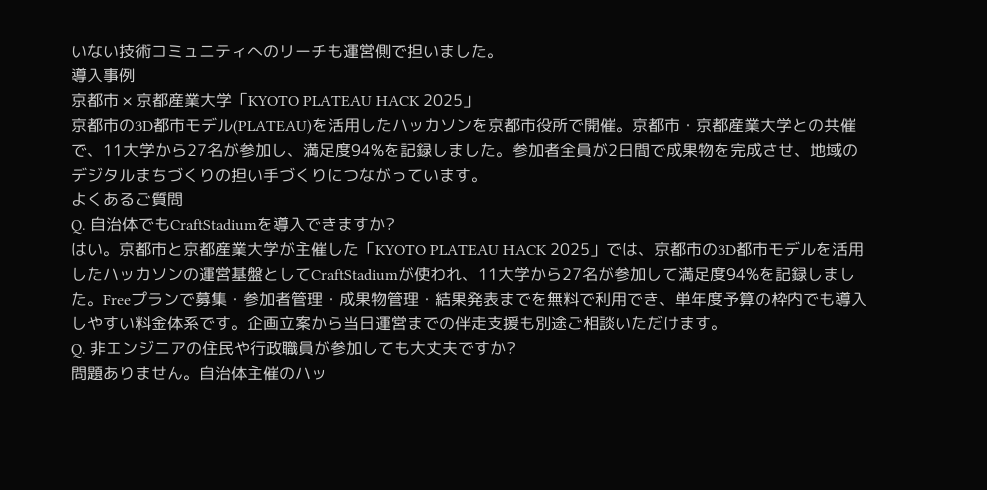いない技術コミュニティへのリーチも運営側で担いました。
導入事例
京都市 × 京都産業大学「KYOTO PLATEAU HACK 2025」
京都市の3D都市モデル(PLATEAU)を活用したハッカソンを京都市役所で開催。京都市・京都産業大学との共催で、11大学から27名が参加し、満足度94%を記録しました。参加者全員が2日間で成果物を完成させ、地域のデジタルまちづくりの担い手づくりにつながっています。
よくあるご質問
Q. 自治体でもCraftStadiumを導入できますか?
はい。京都市と京都産業大学が主催した「KYOTO PLATEAU HACK 2025」では、京都市の3D都市モデルを活用したハッカソンの運営基盤としてCraftStadiumが使われ、11大学から27名が参加して満足度94%を記録しました。Freeプランで募集・参加者管理・成果物管理・結果発表までを無料で利用でき、単年度予算の枠内でも導入しやすい料金体系です。企画立案から当日運営までの伴走支援も別途ご相談いただけます。
Q. 非エンジニアの住民や行政職員が参加しても大丈夫ですか?
問題ありません。自治体主催のハッ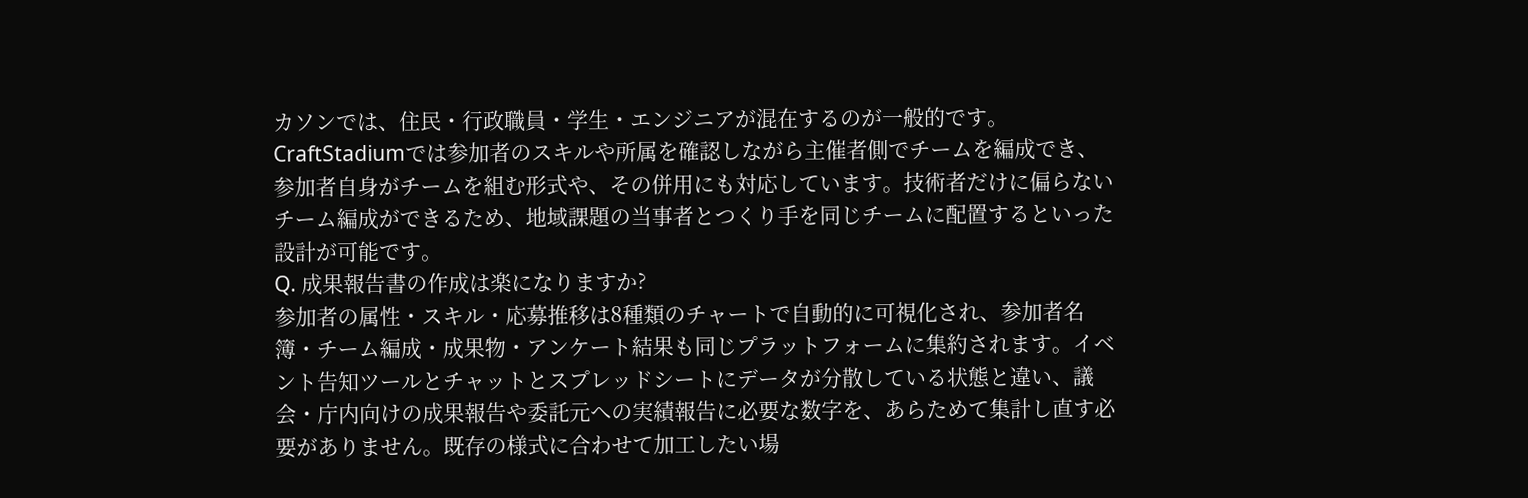カソンでは、住民・行政職員・学生・エンジニアが混在するのが一般的です。CraftStadiumでは参加者のスキルや所属を確認しながら主催者側でチームを編成でき、参加者自身がチームを組む形式や、その併用にも対応しています。技術者だけに偏らないチーム編成ができるため、地域課題の当事者とつくり手を同じチームに配置するといった設計が可能です。
Q. 成果報告書の作成は楽になりますか?
参加者の属性・スキル・応募推移は8種類のチャートで自動的に可視化され、参加者名簿・チーム編成・成果物・アンケート結果も同じプラットフォームに集約されます。イベント告知ツールとチャットとスプレッドシートにデータが分散している状態と違い、議会・庁内向けの成果報告や委託元への実績報告に必要な数字を、あらためて集計し直す必要がありません。既存の様式に合わせて加工したい場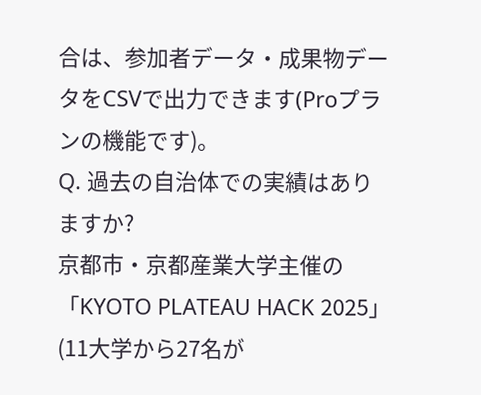合は、参加者データ・成果物データをCSVで出力できます(Proプランの機能です)。
Q. 過去の自治体での実績はありますか?
京都市・京都産業大学主催の「KYOTO PLATEAU HACK 2025」(11大学から27名が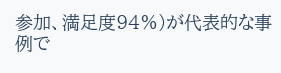参加、満足度94%)が代表的な事例で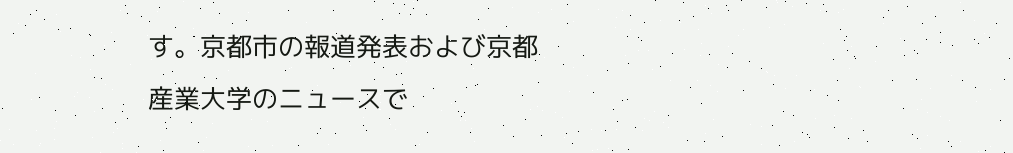す。京都市の報道発表および京都産業大学のニュースで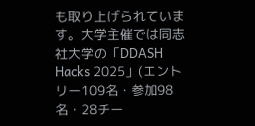も取り上げられています。大学主催では同志社大学の「DDASH Hacks 2025」(エントリー109名・参加98名・28チー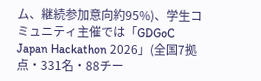ム、継続参加意向約95%)、学生コミュニティ主催では「GDGoC Japan Hackathon 2026」(全国7拠点・331名・88チー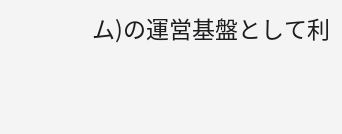ム)の運営基盤として利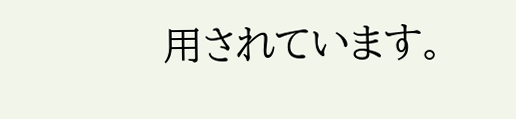用されています。